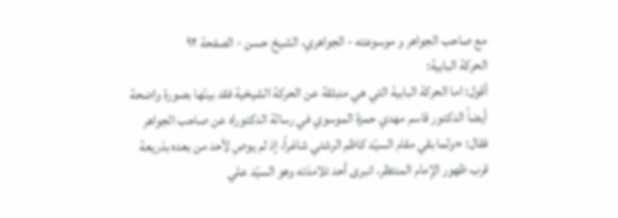مع صاحب الجواهر و موسوعته - الجواهري، الشيخ حسن - الصفحة ٩٢
الحركة البابية:
أقول: اما الحركة البابية التي هي منبثقة عن الحركة الشيخية فقد بينّها بصورة واضحة أيضاً الدكتور قاسم مهدي حمزة الموسوي في رسالة الدكتوراه عن صاحب الجواهر فقال: «ولما بقي مقام السيّد كاظم الرشتي شاغراً، إذ لم يوصِ لأحد من بعده بذريعة قرب ظهور الإمام المنتظر، انبرى أحد تلامذته وهو السيّد علي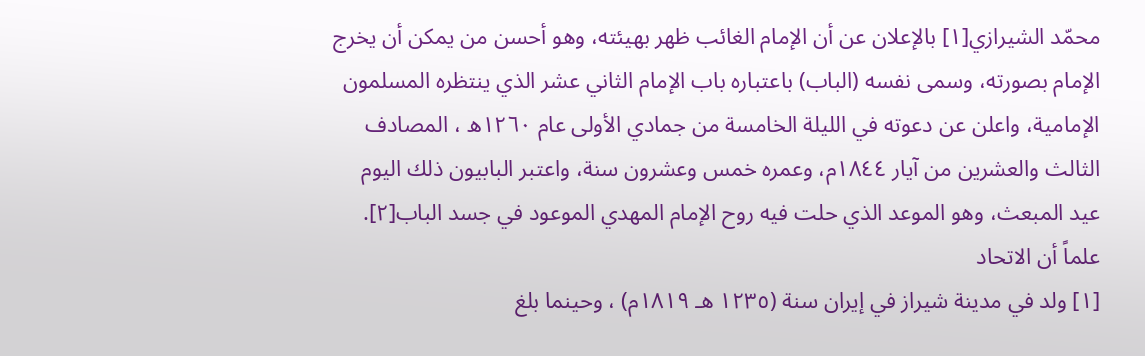محمّد الشيرازي[١] بالإعلان عن أن الإمام الغائب ظهر بهيئته، وهو أحسن من يمكن أن يخرج الإمام بصورته، وسمى نفسه (الباب) باعتباره باب الإمام الثاني عشر الذي ينتظره المسلمون الإمامية، واعلن عن دعوته في الليلة الخامسة من جمادي الأولى عام ١٢٦٠ه ، المصادف الثالث والعشرين من آيار ١٨٤٤م، وعمره خمس وعشرون سنة، واعتبر البابيون ذلك اليوم عيد المبعث، وهو الموعد الذي حلت فيه روح الإمام المهدي الموعود في جسد الباب[٢]. علماً أن الاتحاد
[١] ولد في مدينة شيراز في إيران سنة (١٢٣٥ هـ ١٨١٩م) ، وحينما بلغ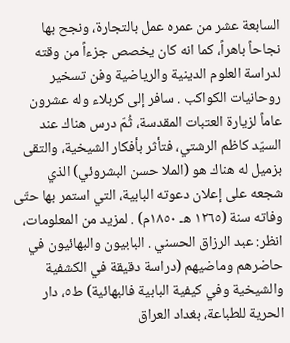السابعة عشر من عمره عمل بالتجارة، ونجح بها نجاحاً باهراً، كما انه كان يخصص جزءاً من وقته لدراسة العلوم الدينية والرياضية وفن تسخير روحانيات الكواكب . سافر إلى كربلاء وله عشرون عاماً لزيارة العتبات المقدسة، ثُمّ درس هناك عند السيّد كاظم الرشتي، فتأثر بأفكار الشيخية، والتقى بزميل له هناك هو (الملا حسن البشروئي) الذي شجعه على إعلان دعوته البابية، التي استمر بها حتّى وفاته سنة (١٢٦٥ هـ ١٨٥٠م) . لمزيد من المعلومات، انظر: عبد الرزاق الحسني . البابيون والبهائيون في حاضرهم وماضيهم (دراسة دقيقة في الكشفية والشيخية وفي كيفية البابية فالبهائية) ط٥، دار الحرية للطباعة، بغداد العراق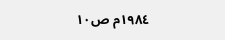١٩٨٤م ص١٠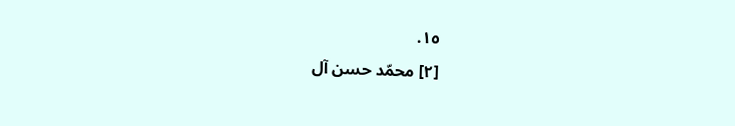١٥.
[٢] محمّد حسن آل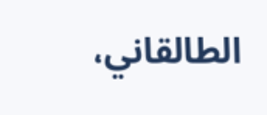الطالقاني،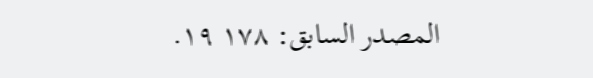المصدر السابق: ١٧٨ ١٩.